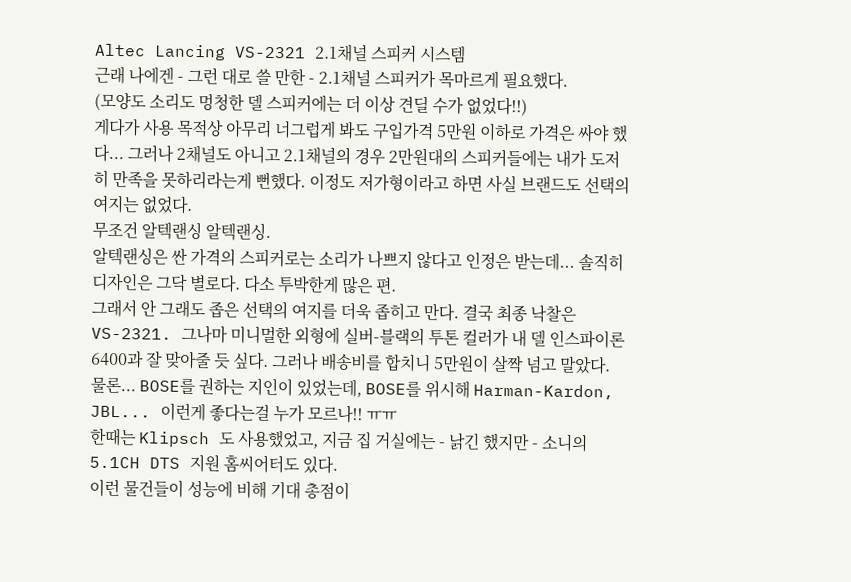Altec Lancing VS-2321 2.1채널 스피커 시스템
근래 나에겐 - 그런 대로 쓸 만한 - 2.1채널 스피커가 목마르게 필요했다.
(모양도 소리도 멍청한 델 스피커에는 더 이상 견딜 수가 없었다!!)
게다가 사용 목적상 아무리 너그럽게 봐도 구입가격 5만원 이하로 가격은 싸야 했다... 그러나 2채널도 아니고 2.1채널의 경우 2만원대의 스피커들에는 내가 도저히 만족을 못하리라는게 뻔했다. 이정도 저가형이라고 하면 사실 브랜드도 선택의 여지는 없었다.
무조건 알텍랜싱 알텍랜싱.
알텍랜싱은 싼 가격의 스피커로는 소리가 나쁘지 않다고 인정은 받는데... 솔직히 디자인은 그닥 별로다. 다소 투박한게 많은 편.
그래서 안 그래도 좁은 선택의 여지를 더욱 좁히고 만다. 결국 최종 낙찰은 VS-2321. 그나마 미니멀한 외형에 실버-블랙의 투톤 컬러가 내 델 인스파이론 6400과 잘 맞아줄 듯 싶다. 그러나 배송비를 합치니 5만원이 살짝 넘고 말았다.
물론... BOSE를 권하는 지인이 있었는데, BOSE를 위시해 Harman-Kardon, JBL... 이런게 좋다는걸 누가 모르나!! ㅠㅠ
한때는 Klipsch 도 사용했었고, 지금 집 거실에는 - 낡긴 했지만 - 소니의 5.1CH DTS 지원 홈씨어터도 있다.
이런 물건들이 성능에 비해 기대 총점이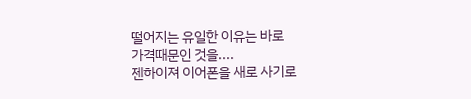떨어지는 유일한 이유는 바로
가격때문인 것을....
젠하이져 이어폰을 새로 사기로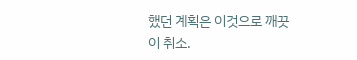했던 계획은 이것으로 깨끗이 취소.